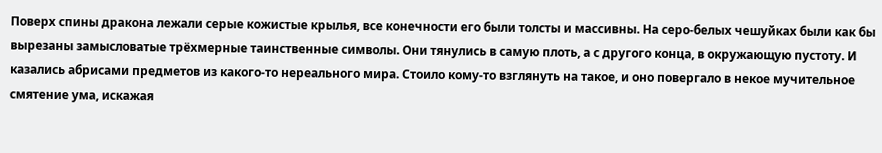Поверх спины дракона лежали серые кожистые крылья, все конечности его были толсты и массивны. На серо-белых чешуйках были как бы вырезаны замысловатые трëхмерные таинственные символы. Они тянулись в самую плоть, а с другого конца, в окружающую пустоту. И казались абрисами предметов из какого-то нереального мира. Стоило кому-то взглянуть на такое, и оно повергало в некое мучительное смятение ума, искажая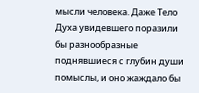мысли человека. Даже Тело Духа увидевшего поразили бы разнообразные поднявшиеся с глубин души помыслы, и оно жаждало бы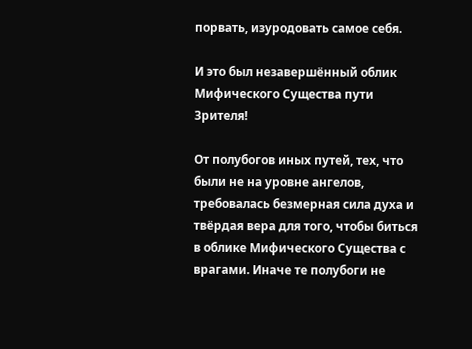порвать, изуродовать самое себя.

И это был незавершённый облик Мифического Существа пути Зрителя!

От полубогов иных путей, тех, что были не на уровне ангелов, требовалась безмерная сила духа и твёрдая вера для того, чтобы биться в облике Мифического Существа с врагами. Иначе те полубоги не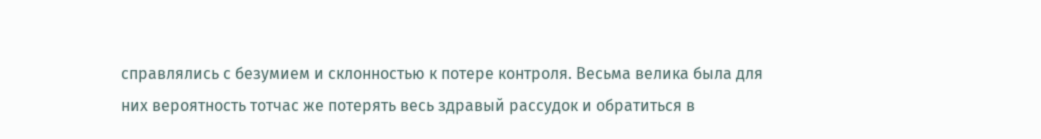справлялись с безумием и склонностью к потере контроля. Весьма велика была для них вероятность тотчас же потерять весь здравый рассудок и обратиться в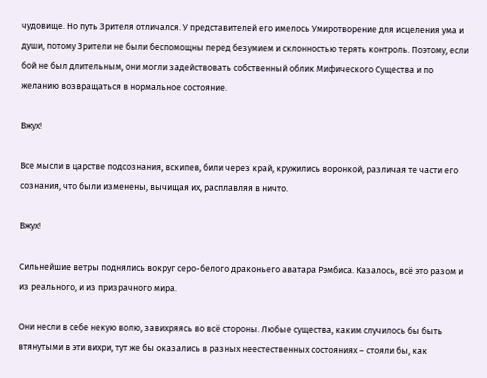чудовище. Но путь Зрителя отличался. У представителей его имелось Умиротворение для исцеления ума и души, потому Зрители не были беспомощны перед безумием и склонностью терять контроль. Поэтому, если бой не был длительным, они могли задействовать собственный облик Мифического Существа и по желанию возвращаться в нормальное состояние.

Вжух!

Все мысли в царстве подсознания, вскипев, били через край, кружились воронкой, различая те части его сознания, что были изменены, вычищая их, расплавляя в ничто.

Вжух!

Сильнейшие ветры поднялись вокруг серо-белого драконьего аватара Рэмбиса. Казалось, всё это разом и из реального, и из призрачного мира.

Они несли в себе некую волю, завихряясь во всё стороны. Любые существа, каким случилось бы быть втянутыми в эти вихри, тут же бы оказались в разных неестественных состояниях – стояли бы, как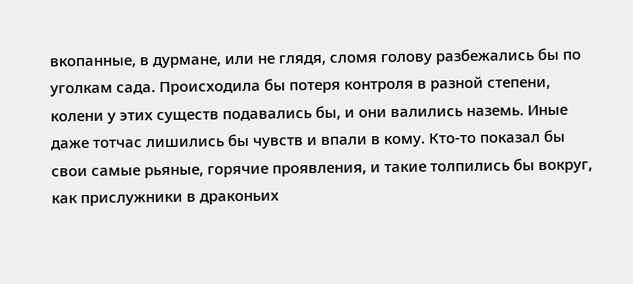вкопанные, в дурмане, или не глядя, сломя голову разбежались бы по уголкам сада. Происходила бы потеря контроля в разной степени, колени у этих существ подавались бы, и они валились наземь. Иные даже тотчас лишились бы чувств и впали в кому. Кто-то показал бы свои самые рьяные, горячие проявления, и такие толпились бы вокруг, как прислужники в драконьих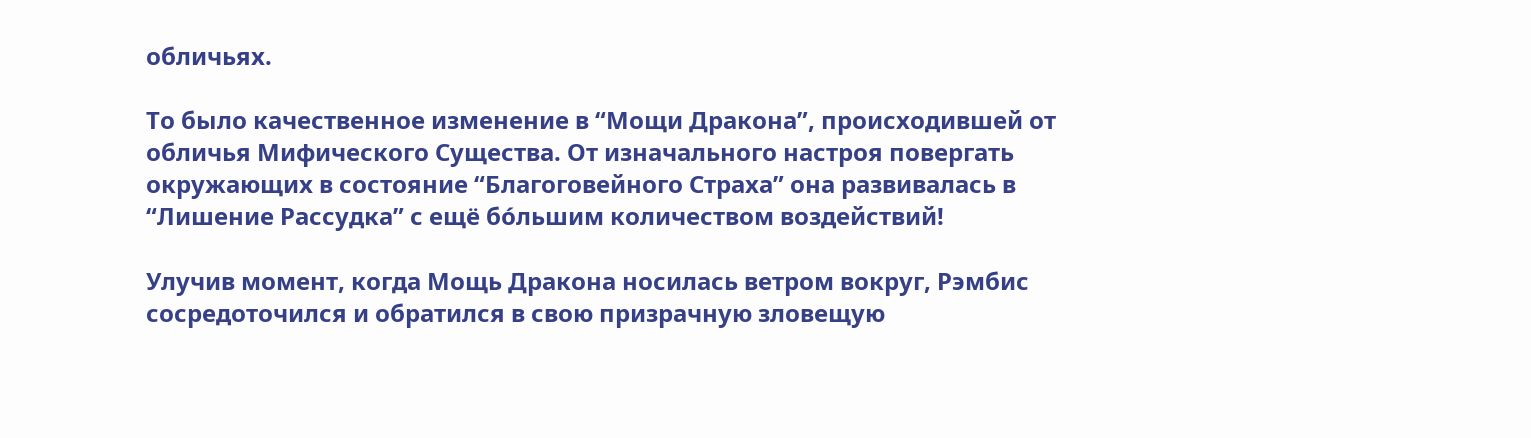обличьях.

То было качественное изменение в “Мощи Дракона”, происходившей от обличья Мифического Существа. От изначального настроя повергать окружающих в состояние “Благоговейного Страха” она развивалась в “Лишение Рассудка” с ещё бóльшим количеством воздействий!

Улучив момент, когда Мощь Дракона носилась ветром вокруг, Рэмбис сосредоточился и обратился в свою призрачную зловещую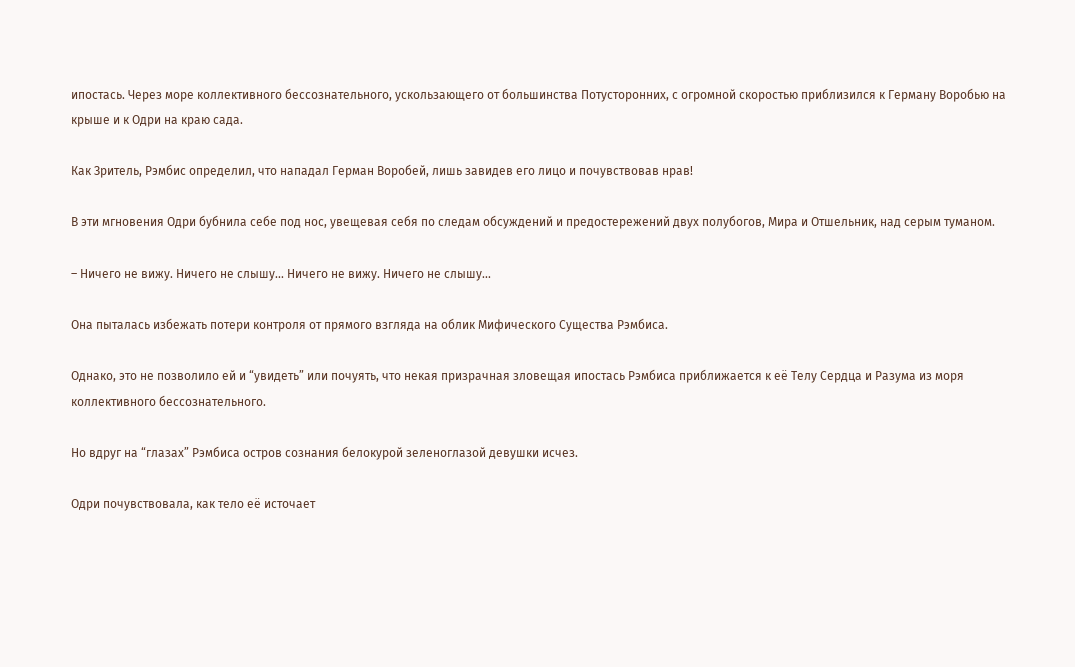ипостась. Через море коллективного бессознательного, ускользающего от большинства Потусторонних, с огромной скоростью приблизился к Герману Воробью на крыше и к Одри на краю сада.

Как Зритель, Рэмбис определил, что нападал Герман Воробей, лишь завидев его лицо и почувствовав нрав!

В эти мгновения Одри бубнила себе под нос, увещевая себя по следам обсуждений и предостережений двух полубогов, Мира и Отшельник, над серым туманом.

– Ничего не вижу. Ничего не слышу... Ничего не вижу. Ничего не слышу...

Она пыталась избежать потери контроля от прямого взгляда на облик Мифического Существа Рэмбиса.

Однако, это не позволило ей и “увидеть” или почуять, что некая призрачная зловещая ипостась Рэмбиса приближается к её Телу Сердца и Разума из моря коллективного бессознательного.

Но вдруг на “глазах” Рэмбиса остров сознания белокурой зеленоглазой девушки исчез.

Одри почувствовала, как тело её источает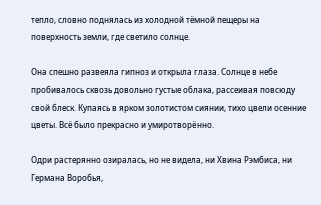тепло, словно поднялась из холодной тёмной пещеры на поверхность земли, где светило солнце.

Она спешно развеяла гипноз и открыла глаза. Солнце в небе пробивалось сквозь довольно густые облака, рассеивая повсюду свой блеск. Купаясь в ярком золотистом сиянии, тихо цвели осенние цветы. Всё было прекрасно и умиротворëнно.

Одри растерянно озиралась, но не видела, ни Хвина Рэмбиса, ни Германа Воробья,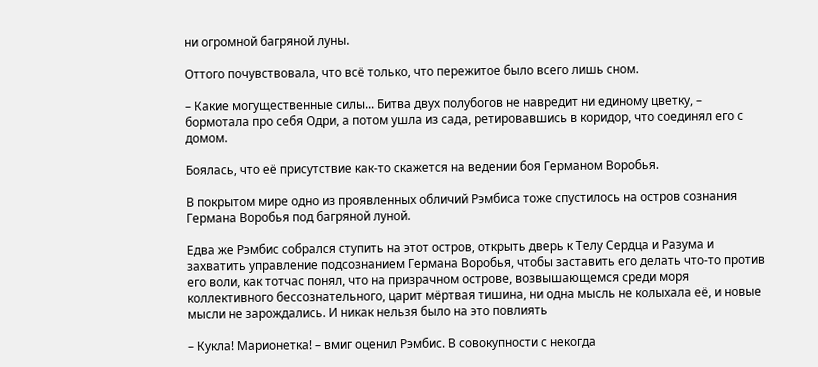ни огромной багряной луны.

Оттого почувствовала, что всё только, что пережитое было всего лишь сном.

– Какие могущественные силы... Битва двух полубогов не навредит ни единому цветку, – бормотала про себя Одри, а потом ушла из сада, ретировавшись в коридор, что соединял его с домом.

Боялась, что её присутствие как-то скажется на ведении боя Германом Воробья.

В покрытом мире одно из проявленных обличий Рэмбиса тоже спустилось на остров сознания Германа Воробья под багряной луной.

Едва же Рэмбис собрался ступить на этот остров, открыть дверь к Телу Сердца и Разума и захватить управление подсознанием Германа Воробья, чтобы заставить его делать что-то против его воли, как тотчас понял, что на призрачном острове, возвышающемся среди моря коллективного бессознательного, царит мёртвая тишина, ни одна мысль не колыхала её, и новые мысли не зарождались. И никак нельзя было на это повлиять

– Кукла! Марионетка! – вмиг оценил Рэмбис. В совокупности с некогда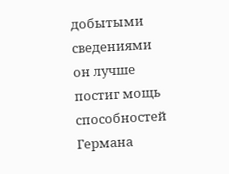добытыми сведениями он лучше постиг мощь способностей Германа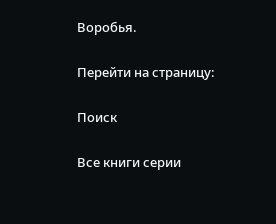Воробья.

Перейти на страницу:

Поиск

Все книги серии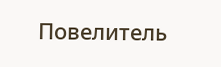Повелитель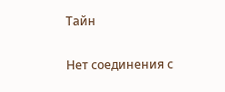Тайн

Нет соединения с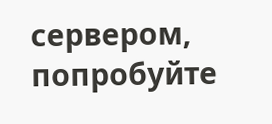сервером, попробуйте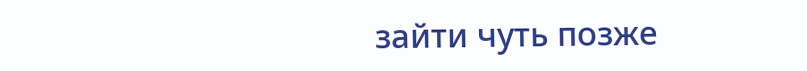зайти чуть позже